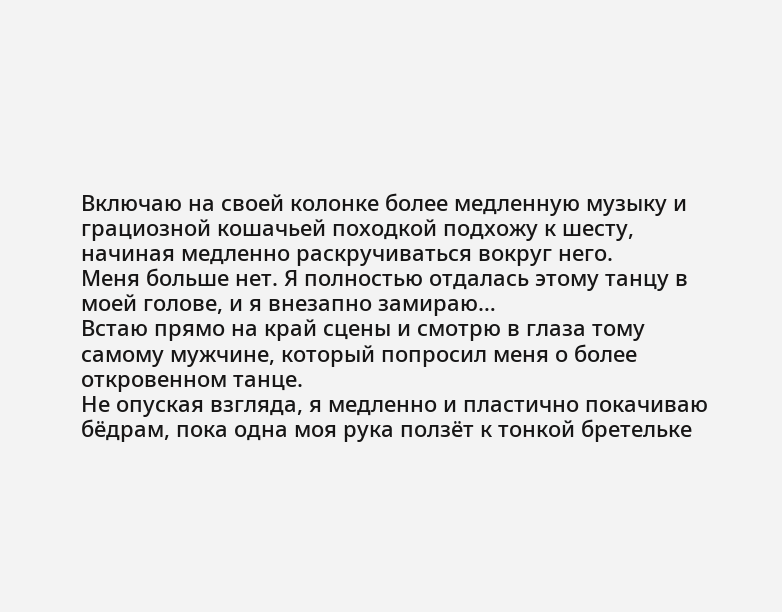Включаю на своей колонке более медленную музыку и грациозной кошачьей походкой подхожу к шесту, начиная медленно раскручиваться вокруг него.
Меня больше нет. Я полностью отдалась этому танцу в моей голове, и я внезапно замираю…
Встаю прямо на край сцены и смотрю в глаза тому самому мужчине, который попросил меня о более откровенном танце.
Не опуская взгляда, я медленно и пластично покачиваю бёдрам, пока одна моя рука ползёт к тонкой бретельке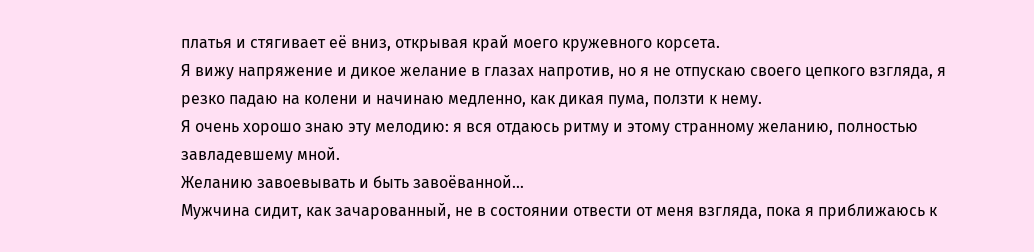платья и стягивает её вниз, открывая край моего кружевного корсета.
Я вижу напряжение и дикое желание в глазах напротив, но я не отпускаю своего цепкого взгляда, я резко падаю на колени и начинаю медленно, как дикая пума, ползти к нему.
Я очень хорошо знаю эту мелодию: я вся отдаюсь ритму и этому странному желанию, полностью завладевшему мной.
Желанию завоевывать и быть завоёванной…
Мужчина сидит, как зачарованный, не в состоянии отвести от меня взгляда, пока я приближаюсь к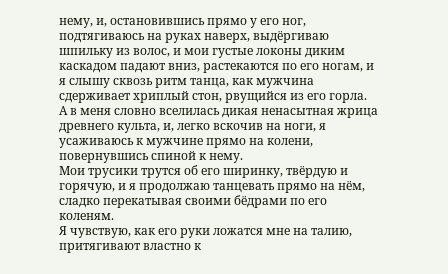нему, и, остановившись прямо у его ног, подтягиваюсь на руках наверх, выдёргиваю шпильку из волос, и мои густые локоны диким каскадом падают вниз, растекаются по его ногам, и я слышу сквозь ритм танца, как мужчина сдерживает хриплый стон, рвущийся из его горла.
А в меня словно вселилась дикая ненасытная жрица древнего культа, и, легко вскочив на ноги, я усаживаюсь к мужчине прямо на колени, повернувшись спиной к нему.
Мои трусики трутся об его ширинку, твёрдую и горячую, и я продолжаю танцевать прямо на нём, сладко перекатывая своими бёдрами по его коленям.
Я чувствую, как его руки ложатся мне на талию, притягивают властно к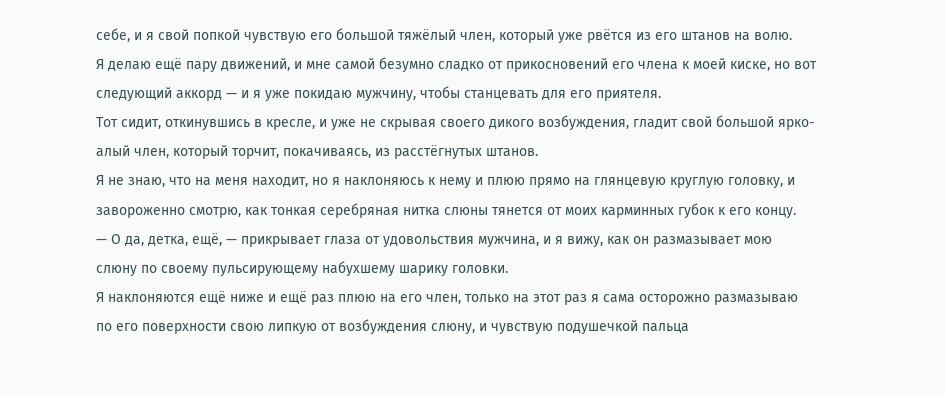себе, и я свой попкой чувствую его большой тяжёлый член, который уже рвётся из его штанов на волю.
Я делаю ещё пару движений, и мне самой безумно сладко от прикосновений его члена к моей киске, но вот следующий аккорд — и я уже покидаю мужчину, чтобы станцевать для его приятеля.
Тот сидит, откинувшись в кресле, и уже не скрывая своего дикого возбуждения, гладит свой большой ярко-алый член, который торчит, покачиваясь, из расстёгнутых штанов.
Я не знаю, что на меня находит, но я наклоняюсь к нему и плюю прямо на глянцевую круглую головку, и завороженно смотрю, как тонкая серебряная нитка слюны тянется от моих карминных губок к его концу.
— О да, детка, ещё, — прикрывает глаза от удовольствия мужчина, и я вижу, как он размазывает мою слюну по своему пульсирующему набухшему шарику головки.
Я наклоняются ещё ниже и ещё раз плюю на его член, только на этот раз я сама осторожно размазываю по его поверхности свою липкую от возбуждения слюну, и чувствую подушечкой пальца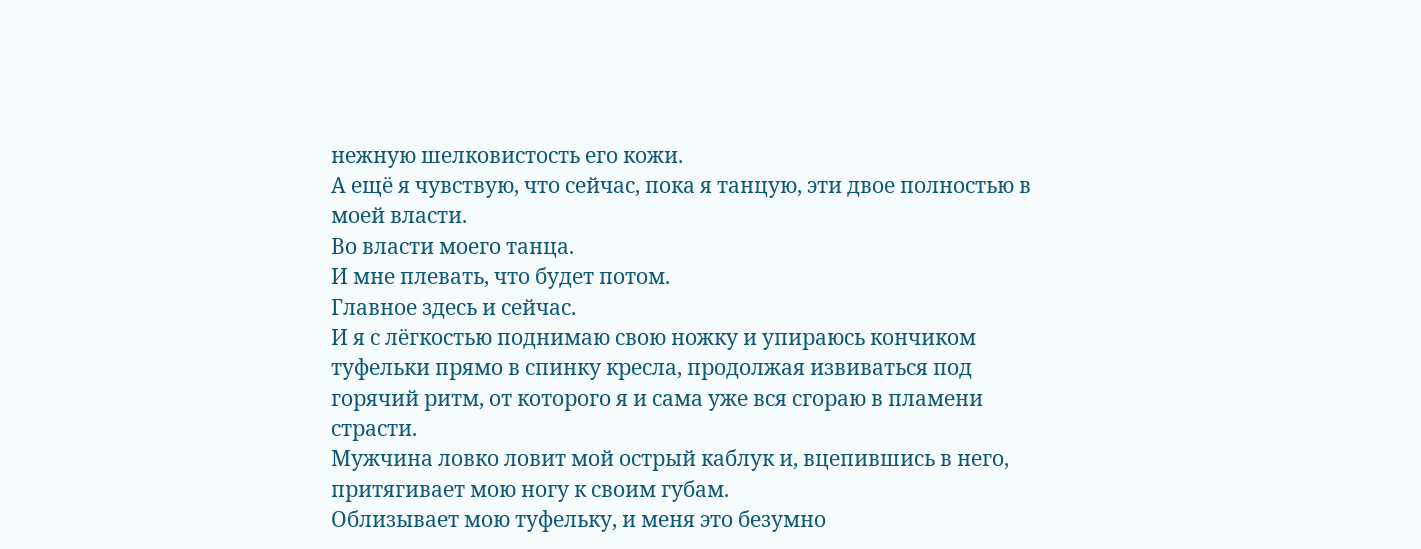нежную шелковистость его кожи.
А ещё я чувствую, что сейчас, пока я танцую, эти двое полностью в моей власти.
Во власти моего танца.
И мне плевать, что будет потом.
Главное здесь и сейчас.
И я с лёгкостью поднимаю свою ножку и упираюсь кончиком туфельки прямо в спинку кресла, продолжая извиваться под горячий ритм, от которого я и сама уже вся сгораю в пламени страсти.
Мужчина ловко ловит мой острый каблук и, вцепившись в него, притягивает мою ногу к своим губам.
Облизывает мою туфельку, и меня это безумно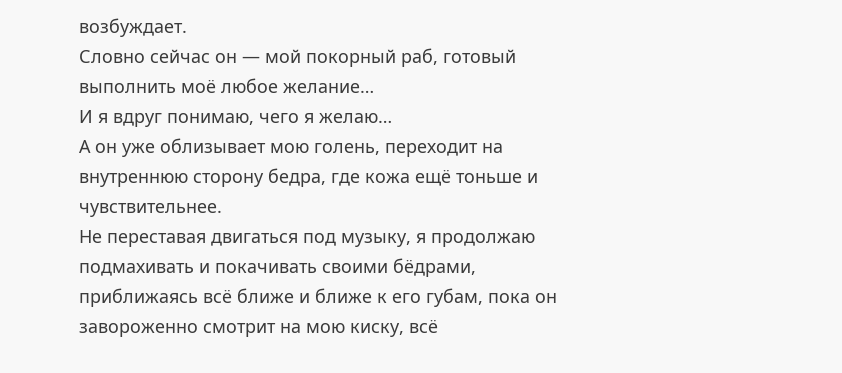возбуждает.
Словно сейчас он — мой покорный раб, готовый выполнить моё любое желание…
И я вдруг понимаю, чего я желаю…
А он уже облизывает мою голень, переходит на внутреннюю сторону бедра, где кожа ещё тоньше и чувствительнее.
Не переставая двигаться под музыку, я продолжаю подмахивать и покачивать своими бёдрами, приближаясь всё ближе и ближе к его губам, пока он завороженно смотрит на мою киску, всё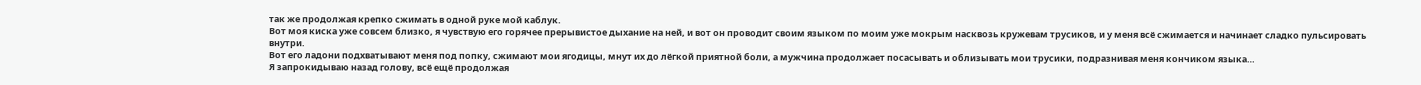так же продолжая крепко сжимать в одной руке мой каблук.
Вот моя киска уже совсем близко, я чувствую его горячее прерывистое дыхание на ней, и вот он проводит своим языком по моим уже мокрым насквозь кружевам трусиков, и у меня всё сжимается и начинает сладко пульсировать внутри.
Вот его ладони подхватывают меня под попку, сжимают мои ягодицы, мнут их до лёгкой приятной боли, а мужчина продолжает посасывать и облизывать мои трусики, подразнивая меня кончиком языка…
Я запрокидываю назад голову, всё ещё продолжая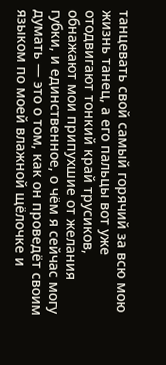танцевать свой самый горячий за всю мою жизнь танец, а его пальцы вот уже отодвигают тонкий край трусиков, обнажают мои припухшие от желания губки, и единственное, о чём я сейчас могу думать — это о том, как он проведёт своим языком по моей влажной щёлочке и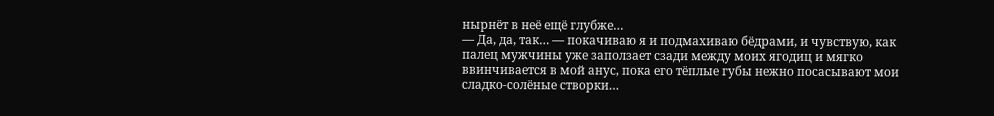нырнёт в неё ещё глубже…
— Да, да, так… — покачиваю я и подмахиваю бёдрами, и чувствую, как палец мужчины уже заползает сзади между моих ягодиц и мягко ввинчивается в мой анус, пока его тёплые губы нежно посасывают мои сладко-солёные створки…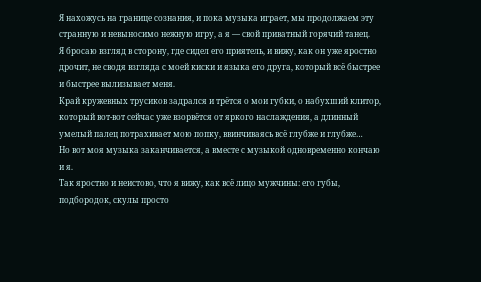Я нахожусь на границе сознания, и пока музыка играет, мы продолжаем эту странную и невыносимо нежную игру, а я — свой приватный горячий танец.
Я бросаю взгляд в сторону, где сидел его приятель, и вижу, как он уже яростно дрочит, не сводя взгляда с моей киски и языка его друга, который всё быстрее и быстрее вылизывает меня.
Край кружевных трусиков задрался и трётся о мои губки, о набухший клитор, который вот-вот сейчас уже взорвётся от яркого наслаждения, а длинный умелый палец потрахивает мою попку, ввинчиваясь всё глубже и глубже…
Но вот моя музыка заканчивается, а вместе с музыкой одновременно кончаю и я.
Так яростно и неистово, что я вижу, как всё лицо мужчины: его губы, подбородок, скулы просто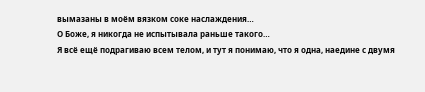вымазаны в моём вязком соке наслаждения…
О Боже, я никогда не испытывала раньше такого…
Я всё ещё подрагиваю всем телом, и тут я понимаю, что я одна, наедине с двумя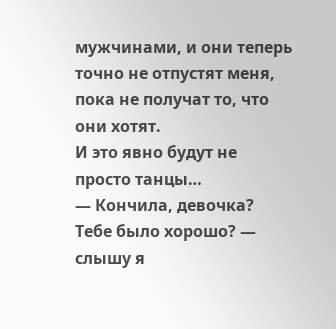мужчинами, и они теперь точно не отпустят меня, пока не получат то, что они хотят.
И это явно будут не просто танцы…
— Кончила, девочка? Тебе было хорошо? — слышу я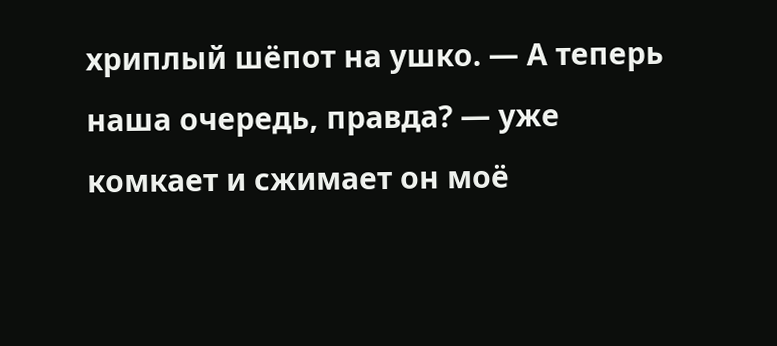хриплый шёпот на ушко. — А теперь наша очередь, правда? — уже комкает и сжимает он моё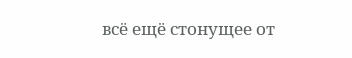всё ещё стонущее от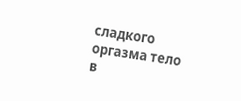сладкого оргазма тело в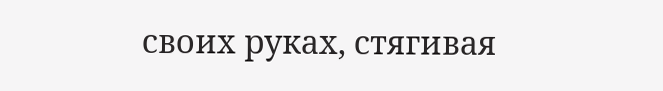своих руках, стягивая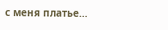с меня платье…